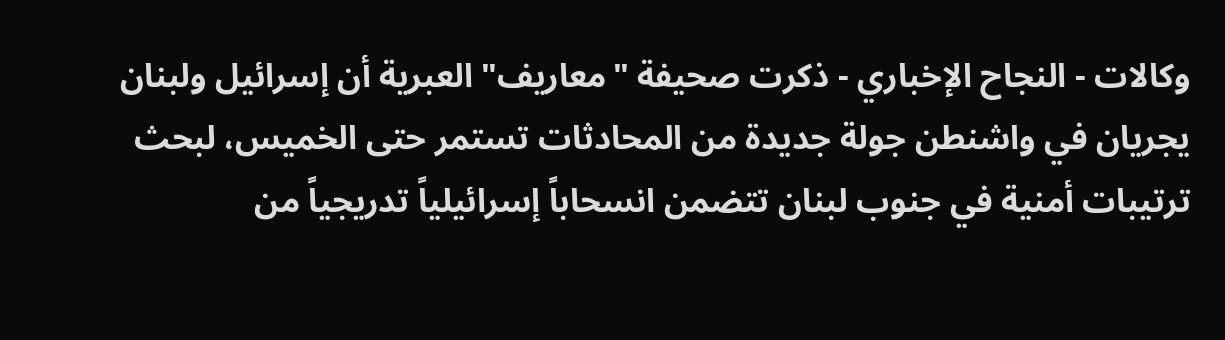وكالات - النجاح الإخباري - ذكرت صحيفة "معاريف" العبرية أن إسرائيل ولبنان يجريان في واشنطن جولة جديدة من المحادثات تستمر حتى الخميس، لبحث ترتيبات أمنية في جنوب لبنان تتضمن انسحاباً إسرائيلياً تدريجياً من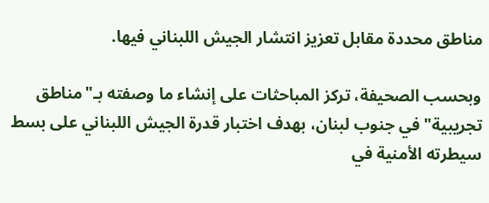مناطق محددة مقابل تعزيز انتشار الجيش اللبناني فيها.

وبحسب الصحيفة، تركز المباحثات على إنشاء ما وصفته بـ"مناطق تجريبية" في جنوب لبنان، بهدف اختبار قدرة الجيش اللبناني على بسط سيطرته الأمنية في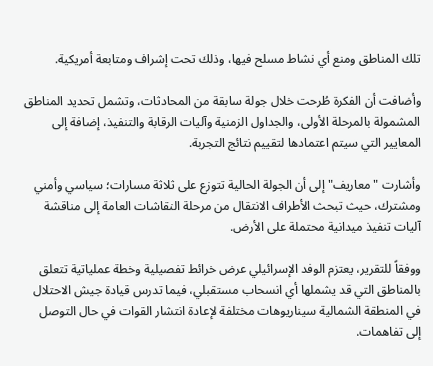تلك المناطق ومنع أي نشاط مسلح فيها، وذلك تحت إشراف ومتابعة أمريكية.

وأضافت أن الفكرة طُرحت خلال جولة سابقة من المحادثات، وتشمل تحديد المناطق المشمولة بالمرحلة الأولى، والجداول الزمنية وآليات الرقابة والتنفيذ، إضافة إلى المعايير التي سيتم اعتمادها لتقييم نتائج التجربة.

وأشارت "معاريف" إلى أن الجولة الحالية تتوزع على ثلاثة مسارات؛ سياسي وأمني ومشترك، حيث تبحث الأطراف الانتقال من مرحلة النقاشات العامة إلى مناقشة آليات تنفيذ ميدانية محتملة على الأرض.

ووفقاً للتقرير، يعتزم الوفد الإسرائيلي عرض خرائط تفصيلية وخطة عملياتية تتعلق بالمناطق التي قد يشملها أي انسحاب مستقبلي، فيما تدرس قيادة جيش الاحتلال في المنطقة الشمالية سيناريوهات مختلفة لإعادة انتشار القوات في حال التوصل إلى تفاهمات.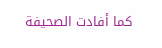كما أفادت الصحيفة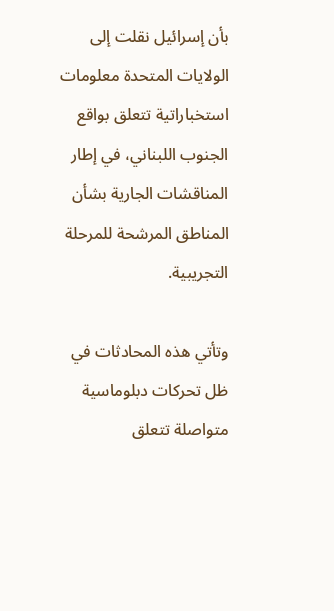بأن إسرائيل نقلت إلى الولايات المتحدة معلومات استخباراتية تتعلق بواقع الجنوب اللبناني، في إطار المناقشات الجارية بشأن المناطق المرشحة للمرحلة التجريبية.

وتأتي هذه المحادثات في ظل تحركات دبلوماسية متواصلة تتعلق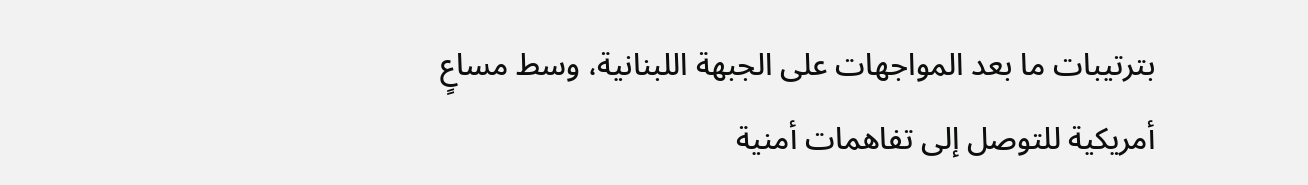بترتيبات ما بعد المواجهات على الجبهة اللبنانية، وسط مساعٍ أمريكية للتوصل إلى تفاهمات أمنية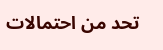تحد من احتمالات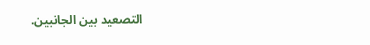التصعيد بين الجانبين.